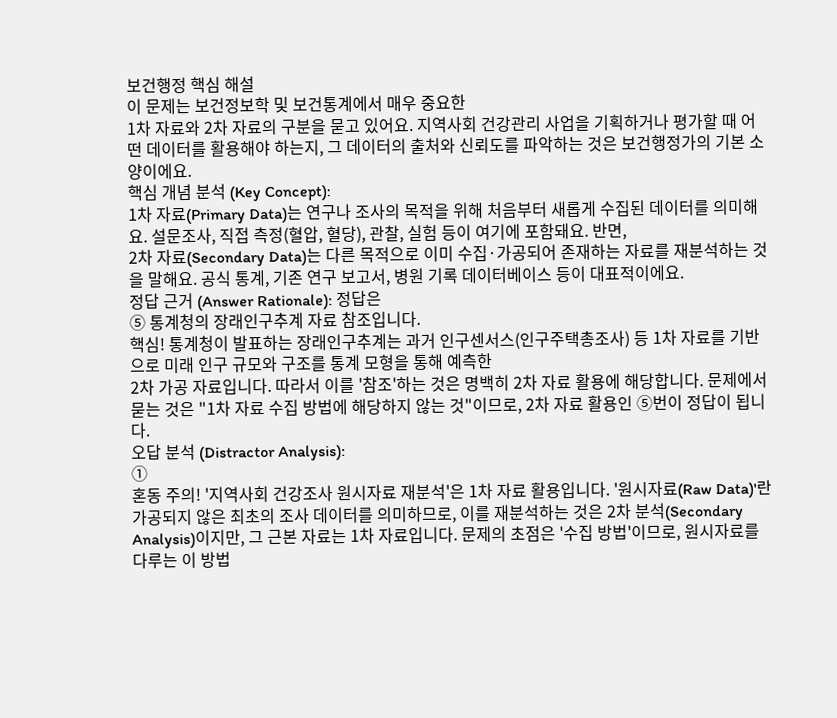보건행정 핵심 해설
이 문제는 보건정보학 및 보건통계에서 매우 중요한
1차 자료와 2차 자료의 구분을 묻고 있어요. 지역사회 건강관리 사업을 기획하거나 평가할 때 어떤 데이터를 활용해야 하는지, 그 데이터의 출처와 신뢰도를 파악하는 것은 보건행정가의 기본 소양이에요.
핵심 개념 분석 (Key Concept):
1차 자료(Primary Data)는 연구나 조사의 목적을 위해 처음부터 새롭게 수집된 데이터를 의미해요. 설문조사, 직접 측정(혈압, 혈당), 관찰, 실험 등이 여기에 포함돼요. 반면,
2차 자료(Secondary Data)는 다른 목적으로 이미 수집·가공되어 존재하는 자료를 재분석하는 것을 말해요. 공식 통계, 기존 연구 보고서, 병원 기록 데이터베이스 등이 대표적이에요.
정답 근거 (Answer Rationale): 정답은
⑤ 통계청의 장래인구추계 자료 참조입니다.
핵심! 통계청이 발표하는 장래인구추계는 과거 인구센서스(인구주택총조사) 등 1차 자료를 기반으로 미래 인구 규모와 구조를 통계 모형을 통해 예측한
2차 가공 자료입니다. 따라서 이를 '참조'하는 것은 명백히 2차 자료 활용에 해당합니다. 문제에서 묻는 것은 "1차 자료 수집 방법에 해당하지 않는 것"이므로, 2차 자료 활용인 ⑤번이 정답이 됩니다.
오답 분석 (Distractor Analysis):
①
혼동 주의! '지역사회 건강조사 원시자료 재분석'은 1차 자료 활용입니다. '원시자료(Raw Data)'란 가공되지 않은 최초의 조사 데이터를 의미하므로, 이를 재분석하는 것은 2차 분석(Secondary Analysis)이지만, 그 근본 자료는 1차 자료입니다. 문제의 초점은 '수집 방법'이므로, 원시자료를 다루는 이 방법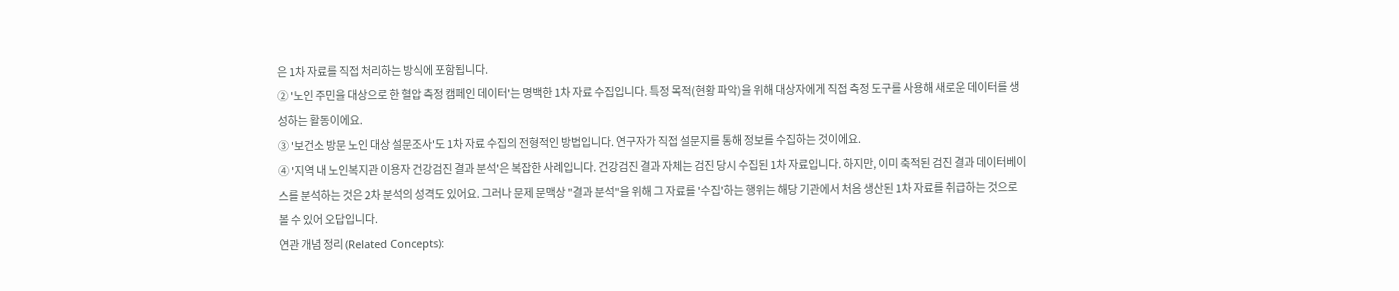은 1차 자료를 직접 처리하는 방식에 포함됩니다.
② '노인 주민을 대상으로 한 혈압 측정 캠페인 데이터'는 명백한 1차 자료 수집입니다. 특정 목적(현황 파악)을 위해 대상자에게 직접 측정 도구를 사용해 새로운 데이터를 생성하는 활동이에요.
③ '보건소 방문 노인 대상 설문조사'도 1차 자료 수집의 전형적인 방법입니다. 연구자가 직접 설문지를 통해 정보를 수집하는 것이에요.
④ '지역 내 노인복지관 이용자 건강검진 결과 분석'은 복잡한 사례입니다. 건강검진 결과 자체는 검진 당시 수집된 1차 자료입니다. 하지만, 이미 축적된 검진 결과 데이터베이스를 분석하는 것은 2차 분석의 성격도 있어요. 그러나 문제 문맥상 "결과 분석"을 위해 그 자료를 '수집'하는 행위는 해당 기관에서 처음 생산된 1차 자료를 취급하는 것으로 볼 수 있어 오답입니다.
연관 개념 정리 (Related Concepts):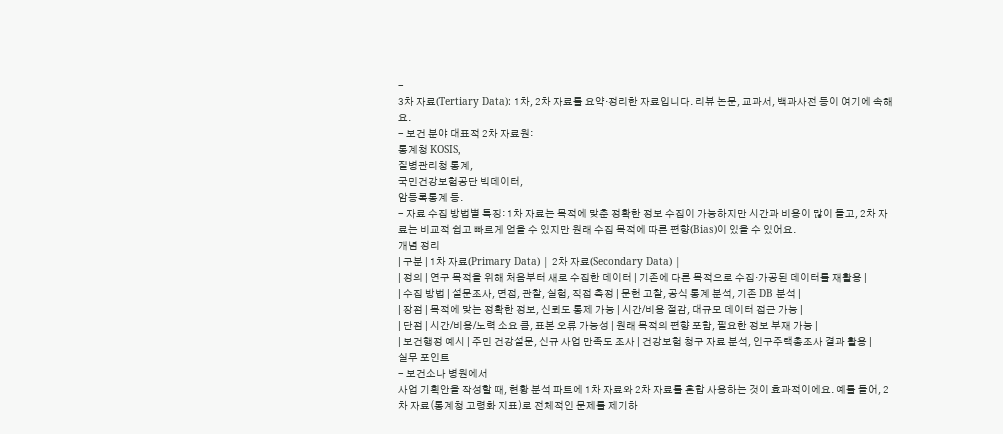-
3차 자료(Tertiary Data): 1차, 2차 자료를 요약·정리한 자료입니다. 리뷰 논문, 교과서, 백과사전 등이 여기에 속해요.
- 보건 분야 대표적 2차 자료원:
통계청 KOSIS,
질병관리청 통계,
국민건강보험공단 빅데이터,
암등록통계 등.
- 자료 수집 방법별 특징: 1차 자료는 목적에 맞춘 정확한 정보 수집이 가능하지만 시간과 비용이 많이 들고, 2차 자료는 비교적 쉽고 빠르게 얻을 수 있지만 원래 수집 목적에 따른 편향(Bias)이 있을 수 있어요.
개념 정리
| 구분 | 1차 자료(Primary Data) | 2차 자료(Secondary Data) |
| 정의 | 연구 목적을 위해 처음부터 새로 수집한 데이터 | 기존에 다른 목적으로 수집·가공된 데이터를 재활용 |
| 수집 방법 | 설문조사, 면접, 관찰, 실험, 직접 측정 | 문헌 고찰, 공식 통계 분석, 기존 DB 분석 |
| 장점 | 목적에 맞는 정확한 정보, 신뢰도 통제 가능 | 시간/비용 절감, 대규모 데이터 접근 가능 |
| 단점 | 시간/비용/노력 소요 큼, 표본 오류 가능성 | 원래 목적의 편향 포함, 필요한 정보 부재 가능 |
| 보건행정 예시 | 주민 건강설문, 신규 사업 만족도 조사 | 건강보험 청구 자료 분석, 인구주택총조사 결과 활용 |
실무 포인트
- 보건소나 병원에서
사업 기획안을 작성할 때, 현황 분석 파트에 1차 자료와 2차 자료를 혼합 사용하는 것이 효과적이에요. 예를 들어, 2차 자료(통계청 고령화 지표)로 전체적인 문제를 제기하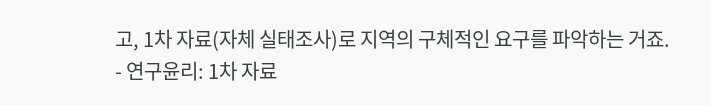고, 1차 자료(자체 실태조사)로 지역의 구체적인 요구를 파악하는 거죠.
- 연구윤리: 1차 자료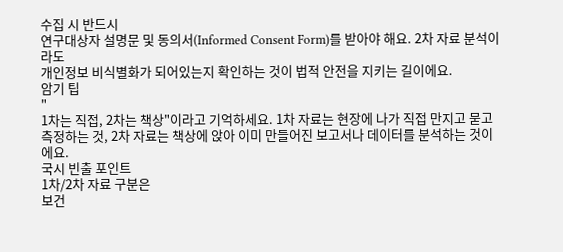수집 시 반드시
연구대상자 설명문 및 동의서(Informed Consent Form)를 받아야 해요. 2차 자료 분석이라도
개인정보 비식별화가 되어있는지 확인하는 것이 법적 안전을 지키는 길이에요.
암기 팁
"
1차는 직접, 2차는 책상"이라고 기억하세요. 1차 자료는 현장에 나가 직접 만지고 묻고 측정하는 것, 2차 자료는 책상에 앉아 이미 만들어진 보고서나 데이터를 분석하는 것이에요.
국시 빈출 포인트
1차/2차 자료 구분은
보건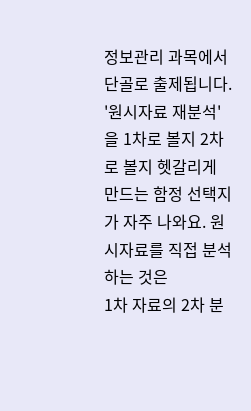정보관리 과목에서 단골로 출제됩니다. '원시자료 재분석'을 1차로 볼지 2차로 볼지 헷갈리게 만드는 함정 선택지가 자주 나와요. 원시자료를 직접 분석하는 것은
1차 자료의 2차 분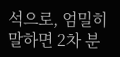석으로, 엄밀히 말하면 2차 분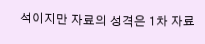석이지만 자료의 성격은 1차 자료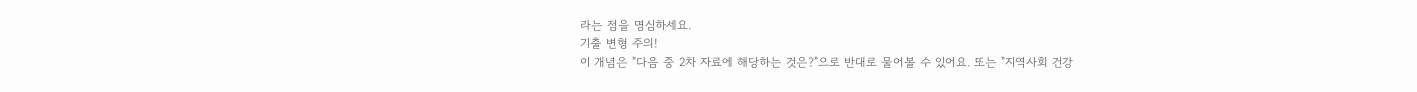라는 점을 명심하세요.
기출 변형 주의!
이 개념은 "다음 중 2차 자료에 해당하는 것은?"으로 반대로 물어볼 수 있어요. 또는 "지역사회 건강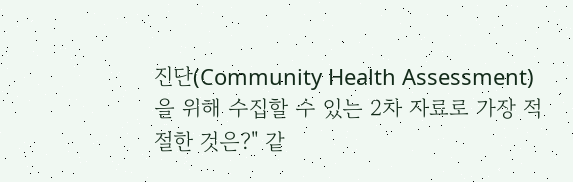진단(Community Health Assessment)을 위해 수집할 수 있는 2차 자료로 가장 적절한 것은?" 같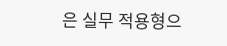은 실무 적용형으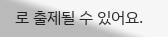로 출제될 수 있어요.